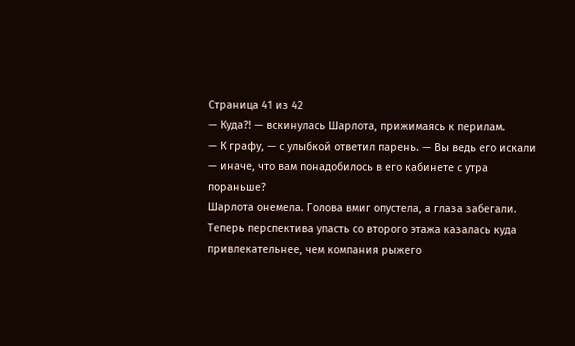Страница 41 из 42
— Куда?! — вскинулась Шарлота, прижимаясь к перилам.
— К графу, — с улыбкой ответил парень. — Вы ведь его искали — иначе, что вам понадобилось в его кабинете с утра пораньше?
Шарлота онемела. Голова вмиг опустела, а глаза забегали. Теперь перспектива упасть со второго этажа казалась куда привлекательнее, чем компания рыжего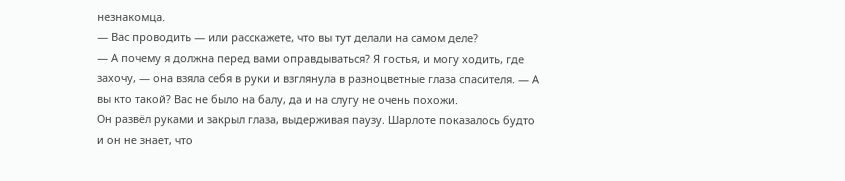незнакомца.
— Вас проводить — или расскажете, что вы тут делали на самом деле?
— А почему я должна перед вами оправдываться? Я гостья, и могу ходить, где захочу, — она взяла себя в руки и взглянула в разноцветные глаза спасителя. — А вы кто такой? Вас не было на балу, да и на слугу не очень похожи.
Он развёл руками и закрыл глаза, выдерживая паузу. Шарлоте показалось будто и он не знает, что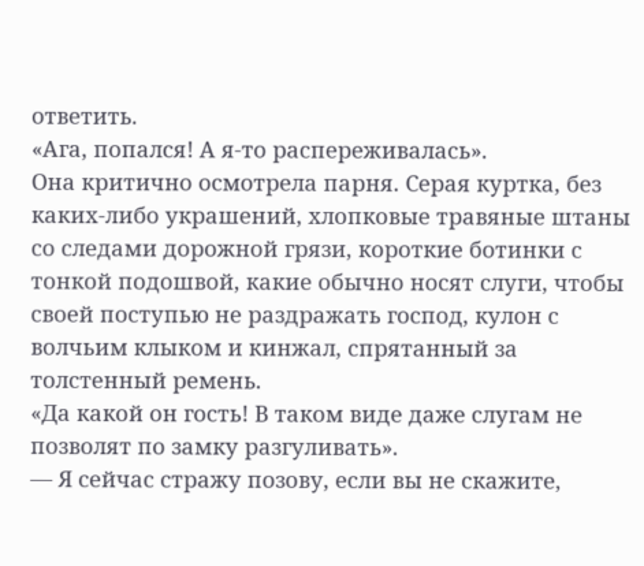ответить.
«Ага, попался! А я-то распереживалась».
Она критично осмотрела парня. Серая куртка, без каких-либо украшений, хлопковые травяные штаны со следами дорожной грязи, короткие ботинки с тонкой подошвой, какие обычно носят слуги, чтобы своей поступью не раздражать господ, кулон с волчьим клыком и кинжал, спрятанный за толстенный ремень.
«Да какой он гость! В таком виде даже слугам не позволят по замку разгуливать».
— Я сейчас стражу позову, если вы не скажите,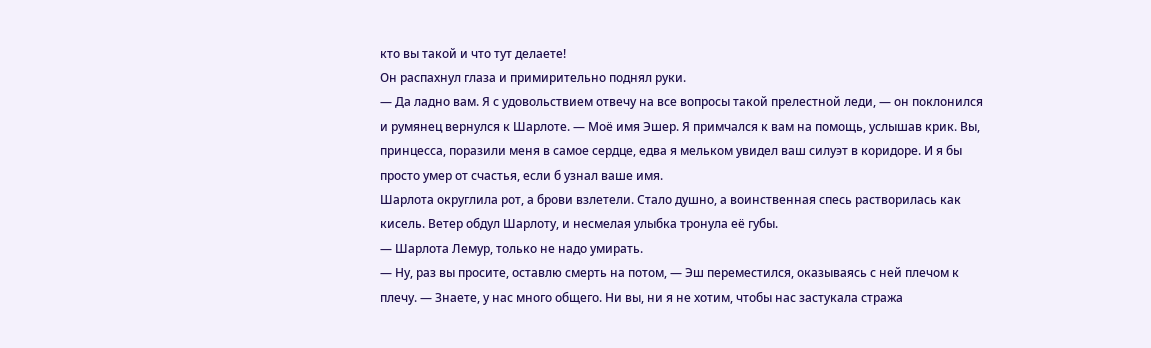кто вы такой и что тут делаете!
Он распахнул глаза и примирительно поднял руки.
— Да ладно вам. Я с удовольствием отвечу на все вопросы такой прелестной леди, — он поклонился и румянец вернулся к Шарлоте. — Моё имя Эшер. Я примчался к вам на помощь, услышав крик. Вы, принцесса, поразили меня в самое сердце, едва я мельком увидел ваш силуэт в коридоре. И я бы просто умер от счастья, если б узнал ваше имя.
Шарлота округлила рот, а брови взлетели. Стало душно, а воинственная спесь растворилась как кисель. Ветер обдул Шарлоту, и несмелая улыбка тронула её губы.
— Шарлота Лемур, только не надо умирать.
— Ну, раз вы просите, оставлю смерть на потом, — Эш переместился, оказываясь с ней плечом к плечу. — Знаете, у нас много общего. Ни вы, ни я не хотим, чтобы нас застукала стража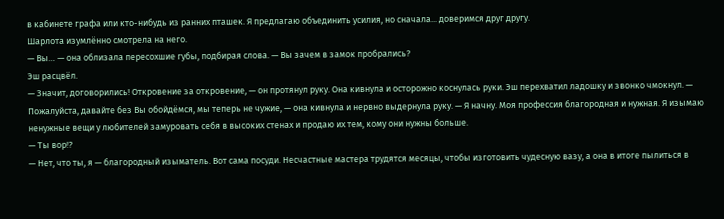в кабинете графа или кто-нибудь из ранних пташек. Я предлагаю объединить усилия, но сначала... доверимся друг другу.
Шарлота изумлённо смотрела на него.
— Вы… — она облизала пересохшие губы, подбирая слова. — Вы зачем в замок пробрались?
Эш расцвёл.
— Значит, договорились! Откровение за откровение, — он протянул руку. Она кивнула и осторожно коснулась руки. Эш перехватил ладошку и звонко чмокнул. — Пожалуйста, давайте без Вы обойдёмся, мы теперь не чужие, — она кивнула и нервно выдернула руку. — Я начну. Моя профессия благородная и нужная. Я изымаю ненужные вещи у любителей замуровать себя в высоких стенах и продаю их тем, кому они нужны больше.
— Ты вор!?
— Нет, что ты, я — благородный изыматель. Вот сама посуди. Несчастные мастера трудятся месяцы, чтобы изготовить чудесную вазу, а она в итоге пылиться в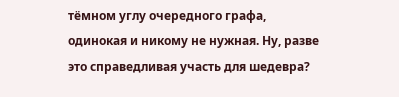тёмном углу очередного графа, одинокая и никому не нужная. Ну, разве это справедливая участь для шедевра?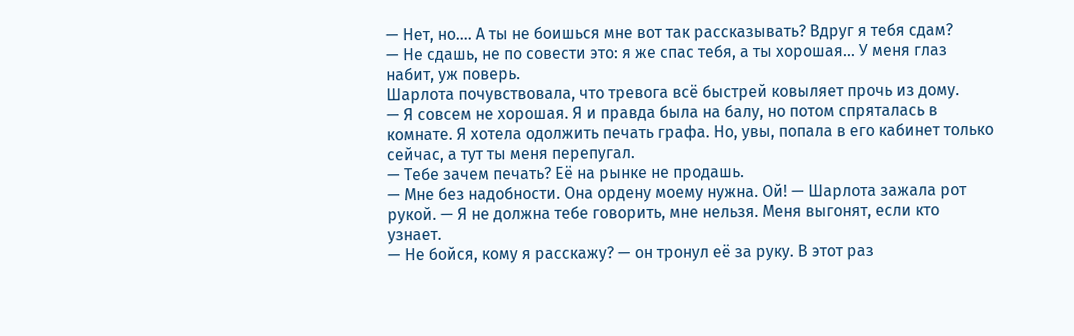— Нет, но…. А ты не боишься мне вот так рассказывать? Вдруг я тебя сдам?
— Не сдашь, не по совести это: я же спас тебя, а ты хорошая... У меня глаз набит, уж поверь.
Шарлота почувствовала, что тревога всё быстрей ковыляет прочь из дому.
— Я совсем не хорошая. Я и правда была на балу, но потом спряталась в комнате. Я хотела одолжить печать графа. Но, увы, попала в его кабинет только сейчас, а тут ты меня перепугал.
— Тебе зачем печать? Её на рынке не продашь.
— Мне без надобности. Она ордену моему нужна. Ой! — Шарлота зажала рот рукой. — Я не должна тебе говорить, мне нельзя. Меня выгонят, если кто узнает.
— Не бойся, кому я расскажу? — он тронул её за руку. В этот раз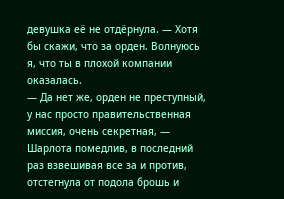девушка её не отдёрнула. — Хотя бы скажи, что за орден. Волнуюсь я, что ты в плохой компании оказалась.
— Да нет же, орден не преступный, у нас просто правительственная миссия, очень секретная, — Шарлота помедлив, в последний раз взвешивая все за и против, отстегнула от подола брошь и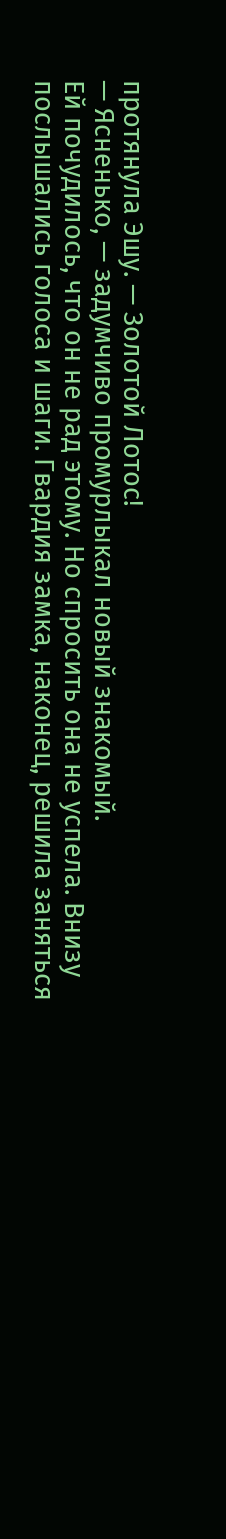протянула Эшу. — Золотой Лотос!
— Ясненько, — задумчиво промурлыкал новый знакомый.
Ей почудилось, что он не рад этому. Но спросить она не успела. Внизу послышались голоса и шаги. Гвардия замка, наконец, решила заняться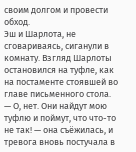своим долгом и провести обход.
Эш и Шарлота, не сговариваясь, сиганули в комнату. Взгляд Шарлоты остановился на туфле, как на постаменте стоявшей во главе письменного стола.
— О, нет. Они найдут мою туфлю и поймут, что что-то не так! — она съёжилась, и тревога вновь постучала в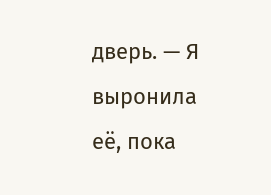дверь. — Я выронила её, пока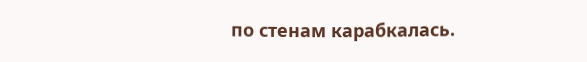по стенам карабкалась.